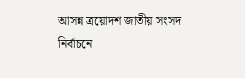আসন্ন ত্রয়োদশ জাতীয় সংসদ নির্বাচনে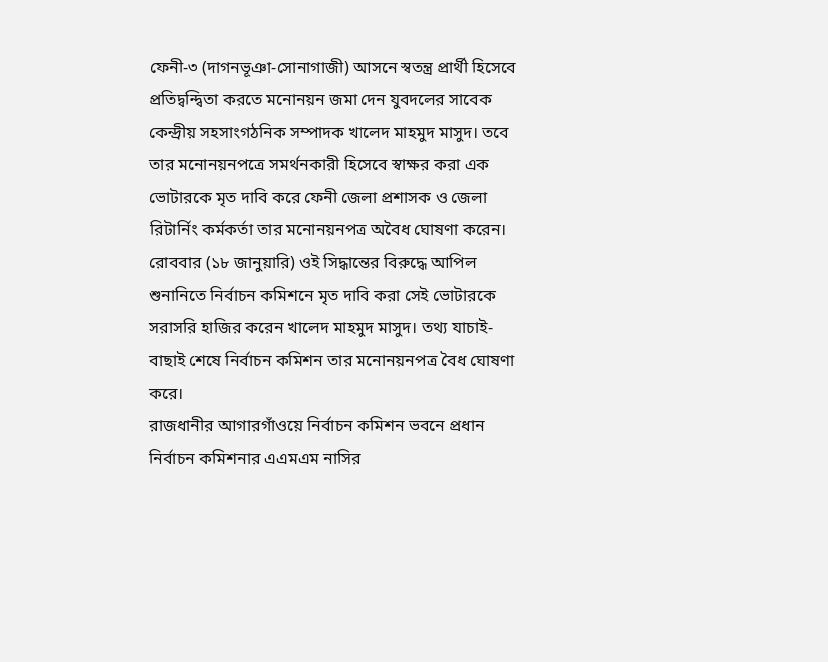ফেনী-৩ (দাগনভূঞা-সোনাগাজী) আসনে স্বতন্ত্র প্রার্থী হিসেবে প্রতিদ্বন্দ্বিতা করতে মনোনয়ন জমা দেন যুবদলের সাবেক কেন্দ্রীয় সহসাংগঠনিক সম্পাদক খালেদ মাহমুদ মাসুদ। তবে তার মনোনয়নপত্রে সমর্থনকারী হিসেবে স্বাক্ষর করা এক ভোটারকে মৃত দাবি করে ফেনী জেলা প্রশাসক ও জেলা রিটার্নিং কর্মকর্তা তার মনোনয়নপত্র অবৈধ ঘোষণা করেন।
রোববার (১৮ জানুয়ারি) ওই সিদ্ধান্তের বিরুদ্ধে আপিল শুনানিতে নির্বাচন কমিশনে মৃত দাবি করা সেই ভোটারকে সরাসরি হাজির করেন খালেদ মাহমুদ মাসুদ। তথ্য যাচাই-বাছাই শেষে নির্বাচন কমিশন তার মনোনয়নপত্র বৈধ ঘোষণা করে।
রাজধানীর আগারগাঁওয়ে নির্বাচন কমিশন ভবনে প্রধান নির্বাচন কমিশনার এএমএম নাসির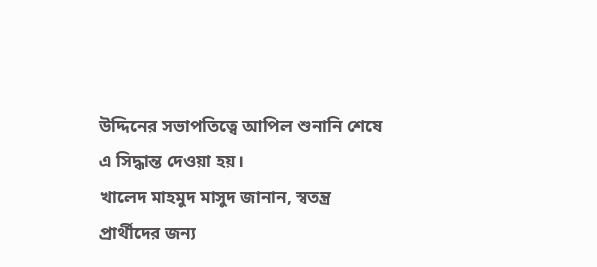উদ্দিনের সভাপতিত্বে আপিল শুনানি শেষে এ সিদ্ধান্ত দেওয়া হয়।
খালেদ মাহমুদ মাসুদ জানান, স্বতন্ত্র প্রার্থীদের জন্য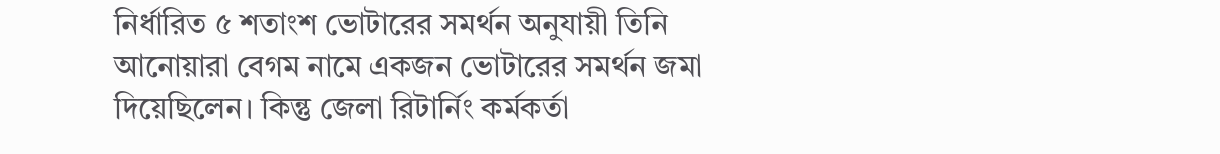নির্ধারিত ৫ শতাংশ ভোটারের সমর্থন অনুযায়ী তিনি আনোয়ারা বেগম নামে একজন ভোটারের সমর্থন জমা দিয়েছিলেন। কিন্তু জেলা রিটার্নিং কর্মকর্তা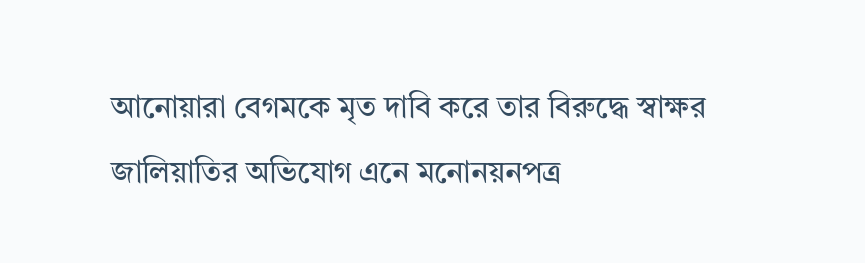আনোয়ারা বেগমকে মৃত দাবি করে তার বিরুদ্ধে স্বাক্ষর জালিয়াতির অভিযোগ এনে মনোনয়নপত্র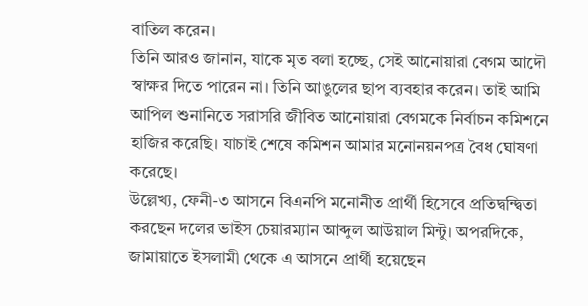বাতিল করেন।
তিনি আরও জানান, যাকে মৃত বলা হচ্ছে, সেই আনোয়ারা বেগম আদৌ স্বাক্ষর দিতে পারেন না। তিনি আঙুলের ছাপ ব্যবহার করেন। তাই আমি আপিল শুনানিতে সরাসরি জীবিত আনোয়ারা বেগমকে নির্বাচন কমিশনে হাজির করেছি। যাচাই শেষে কমিশন আমার মনোনয়নপত্র বৈধ ঘোষণা করেছে।
উল্লেখ্য, ফেনী-৩ আসনে বিএনপি মনোনীত প্রার্থী হিসেবে প্রতিদ্বন্দ্বিতা করছেন দলের ভাইস চেয়ারম্যান আব্দুল আউয়াল মিন্টু। অপরদিকে, জামায়াতে ইসলামী থেকে এ আসনে প্রার্থী হয়েছেন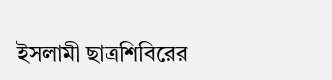ইসলামী ছাত্রশিবিরের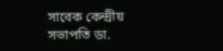সাবেক কেন্দ্রীয় সভাপতি ডা.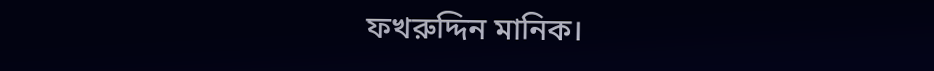ফখরুদ্দিন মানিক।